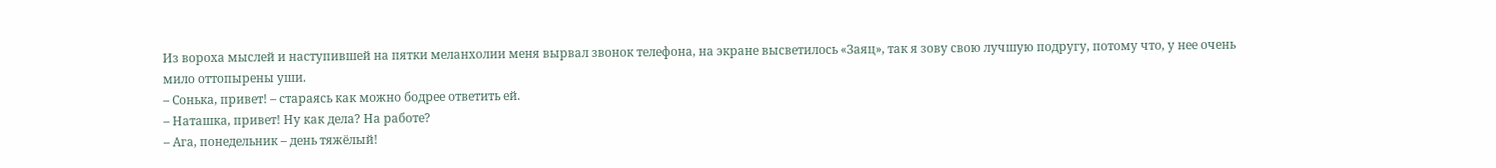Из вороха мыслей и наступившей на пятки меланхолии меня вырвал звонок телефона, на экране высветилось «Заяц», так я зову свою лучшую подругу, потому что, у нее очень мило оттопырены уши.
– Сонька, привет! – стараясь как можно бодрее ответить ей.
– Наташка, привет! Ну как дела? На работе?
– Ага, понедельник – день тяжёлый!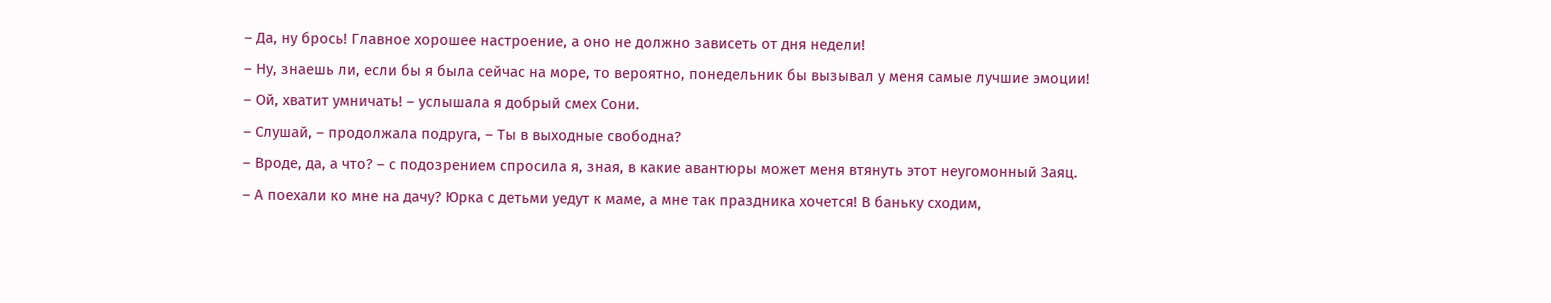– Да, ну брось! Главное хорошее настроение, а оно не должно зависеть от дня недели!
– Ну, знаешь ли, если бы я была сейчас на море, то вероятно, понедельник бы вызывал у меня самые лучшие эмоции!
– Ой, хватит умничать! – услышала я добрый смех Сони.
– Слушай, – продолжала подруга, – Ты в выходные свободна?
– Вроде, да, а что? – с подозрением спросила я, зная, в какие авантюры может меня втянуть этот неугомонный Заяц.
– А поехали ко мне на дачу? Юрка с детьми уедут к маме, а мне так праздника хочется! В баньку сходим,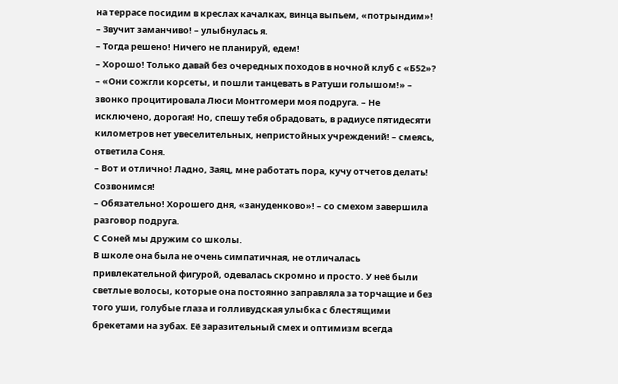на террасе посидим в креслах качалках, винца выпьем, «потрындим»!
– Звучит заманчиво! – улыбнулась я.
– Тогда решено! Ничего не планируй, едем!
– Хорошо! Только давай без очередных походов в ночной клуб с «Б52»?
– «Они сожгли корсеты, и пошли танцевать в Ратуши голышом!» – звонко процитировала Люси Монтгомери моя подруга. – Не исключено, дорогая! Но, спешу тебя обрадовать, в радиусе пятидесяти километров нет увеселительных, непристойных учреждений! – смеясь, ответила Соня.
– Вот и отлично! Ладно, Заяц, мне работать пора, кучу отчетов делать! Созвонимся!
– Обязательно! Хорошего дня, «зануденково»! – со смехом завершила разговор подруга.
С Соней мы дружим со школы.
В школе она была не очень симпатичная, не отличалась привлекательной фигурой, одевалась скромно и просто. У неё были светлые волосы, которые она постоянно заправляла за торчащие и без того уши, голубые глаза и голливудская улыбка с блестящими брекетами на зубах. Её заразительный смех и оптимизм всегда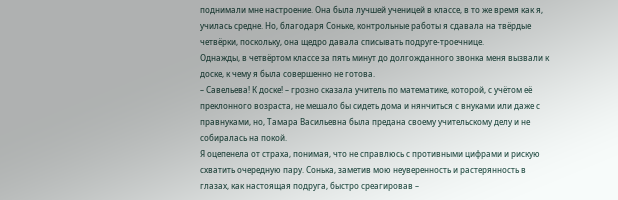поднимали мне настроение. Она была лучшей ученицей в классе, в то же время как я, училась средне. Но, благодаря Соньке, контрольные работы я сдавала на твёрдые четвёрки, поскольку, она щедро давала списывать подруге-троечнице.
Однажды, в четвёртом классе за пять минут до долгожданного звонка меня вызвали к доске, к чему я была совершенно не готова.
– Савельева! К доске! – грозно сказала учитель по математике, которой, с учётом её преклонного возраста, не мешало бы сидеть дома и нянчиться с внуками или даже с правнуками, но, Тамара Васильевна была предана своему учительскому делу и не собиралась на покой.
Я оцепенела от страха, понимая, что не справлюсь с противными цифрами и рискую схватить очередную пару. Сонька, заметив мою неуверенность и растерянность в глазах, как настоящая подруга, быстро среагировав –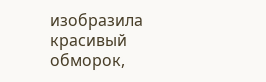изобразила красивый обморок,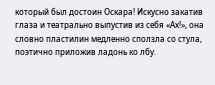который был достоин Оскара! Искусно закатив глаза и театрально выпустив из себя «Ах!», она словно пластилин медленно сползла со стула, поэтично приложив ладонь ко лбу.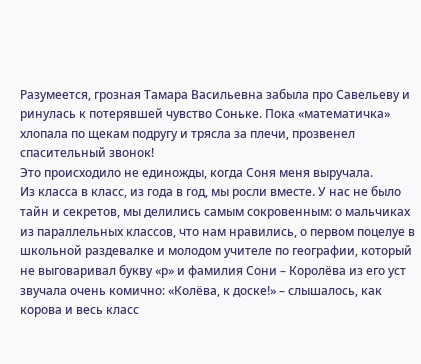Разумеется, грозная Тамара Васильевна забыла про Савельеву и ринулась к потерявшей чувство Соньке. Пока «математичка» хлопала по щекам подругу и трясла за плечи, прозвенел спасительный звонок!
Это происходило не единожды, когда Соня меня выручала.
Из класса в класс, из года в год, мы росли вместе. У нас не было тайн и секретов, мы делились самым сокровенным: о мальчиках из параллельных классов, что нам нравились, о первом поцелуе в школьной раздевалке и молодом учителе по географии, который не выговаривал букву «р» и фамилия Сони – Королёва из его уст звучала очень комично: «Колёва, к доске!» – слышалось, как корова и весь класс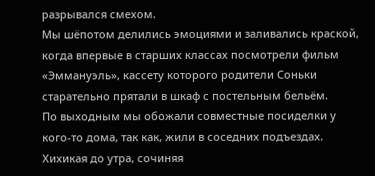разрывался смехом.
Мы шёпотом делились эмоциями и заливались краской, когда впервые в старших классах посмотрели фильм «Эммануэль», кассету которого родители Соньки старательно прятали в шкаф с постельным бельём.
По выходным мы обожали совместные посиделки у кого-то дома, так как, жили в соседних подъездах. Хихикая до утра, сочиняя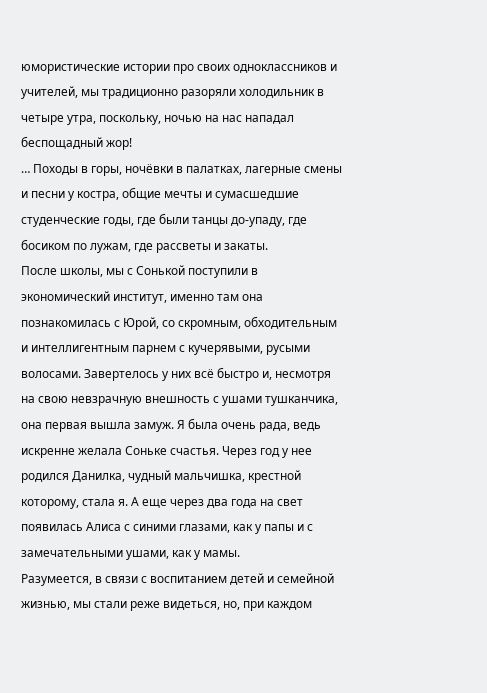юмористические истории про своих одноклассников и учителей, мы традиционно разоряли холодильник в четыре утра, поскольку, ночью на нас нападал беспощадный жор!
… Походы в горы, ночёвки в палатках, лагерные смены и песни у костра, общие мечты и сумасшедшие студенческие годы, где были танцы до-упаду, где босиком по лужам, где рассветы и закаты.
После школы, мы с Сонькой поступили в экономический институт, именно там она познакомилась с Юрой, со скромным, обходительным и интеллигентным парнем с кучерявыми, русыми волосами. Завертелось у них всё быстро и, несмотря на свою невзрачную внешность с ушами тушканчика, она первая вышла замуж. Я была очень рада, ведь искренне желала Соньке счастья. Через год у нее родился Данилка, чудный мальчишка, крестной которому, стала я. А еще через два года на свет появилась Алиса с синими глазами, как у папы и с замечательными ушами, как у мамы.
Разумеется, в связи с воспитанием детей и семейной жизнью, мы стали реже видеться, но, при каждом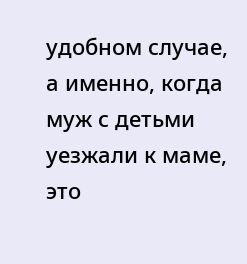удобном случае, а именно, когда муж с детьми уезжали к маме, это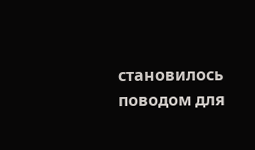становилось поводом для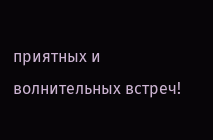приятных и волнительных встреч!